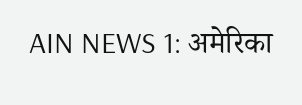AIN NEWS 1: अमेरिका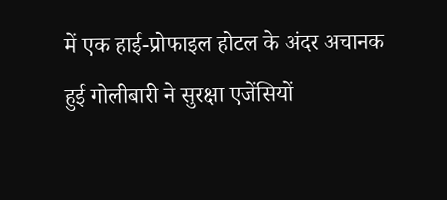में एक हाई-प्रोफाइल होटल के अंदर अचानक हुई गोलीबारी ने सुरक्षा एजेंसियों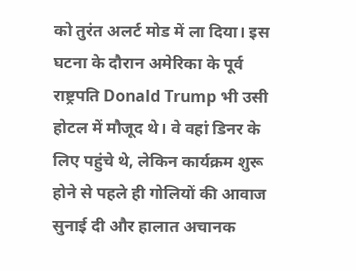को तुरंत अलर्ट मोड में ला दिया। इस घटना के दौरान अमेरिका के पूर्व राष्ट्रपति Donald Trump भी उसी होटल में मौजूद थे। वे वहां डिनर के लिए पहुंचे थे, लेकिन कार्यक्रम शुरू होने से पहले ही गोलियों की आवाज सुनाई दी और हालात अचानक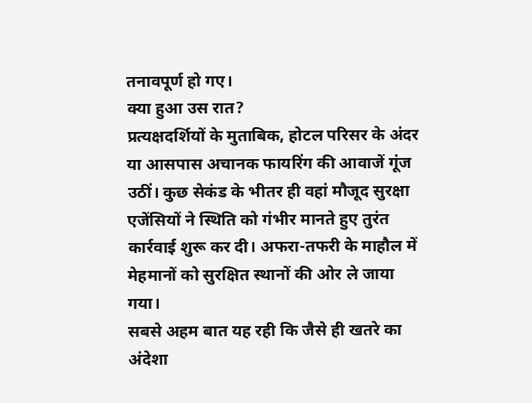तनावपूर्ण हो गए।
क्या हुआ उस रात?
प्रत्यक्षदर्शियों के मुताबिक, होटल परिसर के अंदर या आसपास अचानक फायरिंग की आवाजें गूंज उठीं। कुछ सेकंड के भीतर ही वहां मौजूद सुरक्षा एजेंसियों ने स्थिति को गंभीर मानते हुए तुरंत कार्रवाई शुरू कर दी। अफरा-तफरी के माहौल में मेहमानों को सुरक्षित स्थानों की ओर ले जाया गया।
सबसे अहम बात यह रही कि जैसे ही खतरे का अंदेशा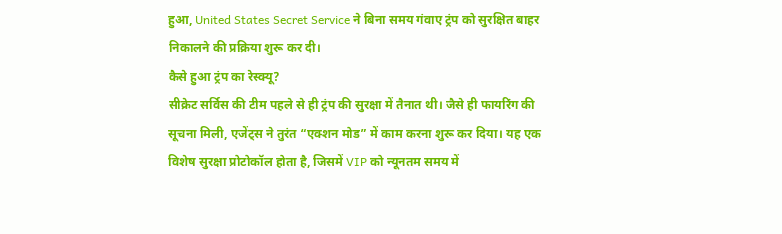हुआ, United States Secret Service ने बिना समय गंवाए ट्रंप को सुरक्षित बाहर निकालने की प्रक्रिया शुरू कर दी।
कैसे हुआ ट्रंप का रेस्क्यू?
सीक्रेट सर्विस की टीम पहले से ही ट्रंप की सुरक्षा में तैनात थी। जैसे ही फायरिंग की सूचना मिली, एजेंट्स ने तुरंत “एक्शन मोड” में काम करना शुरू कर दिया। यह एक विशेष सुरक्षा प्रोटोकॉल होता है, जिसमें VIP को न्यूनतम समय में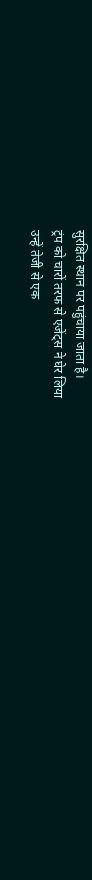सुरक्षित स्थान पर पहुंचाया जाता है।
ट्रंप को चारों तरफ से एजेंट्स ने घेर लिया
उन्हें तेजी से एक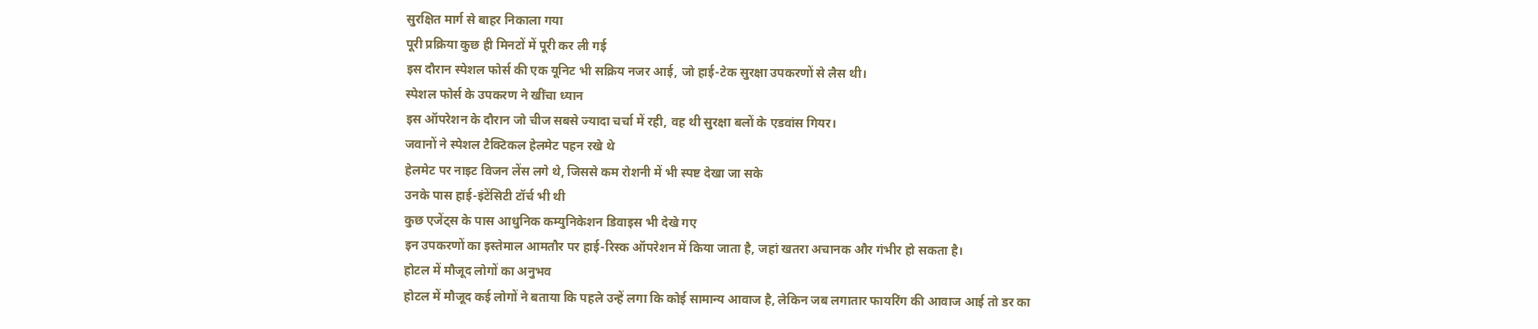सुरक्षित मार्ग से बाहर निकाला गया
पूरी प्रक्रिया कुछ ही मिनटों में पूरी कर ली गई
इस दौरान स्पेशल फोर्स की एक यूनिट भी सक्रिय नजर आई, जो हाई-टेक सुरक्षा उपकरणों से लैस थी।
स्पेशल फोर्स के उपकरण ने खींचा ध्यान
इस ऑपरेशन के दौरान जो चीज सबसे ज्यादा चर्चा में रही, वह थी सुरक्षा बलों के एडवांस गियर।
जवानों ने स्पेशल टैक्टिकल हेलमेट पहन रखे थे
हेलमेट पर नाइट विजन लेंस लगे थे, जिससे कम रोशनी में भी स्पष्ट देखा जा सके
उनके पास हाई-इंटेंसिटी टॉर्च भी थी
कुछ एजेंट्स के पास आधुनिक कम्युनिकेशन डिवाइस भी देखे गए
इन उपकरणों का इस्तेमाल आमतौर पर हाई-रिस्क ऑपरेशन में किया जाता है, जहां खतरा अचानक और गंभीर हो सकता है।
होटल में मौजूद लोगों का अनुभव
होटल में मौजूद कई लोगों ने बताया कि पहले उन्हें लगा कि कोई सामान्य आवाज है, लेकिन जब लगातार फायरिंग की आवाज आई तो डर का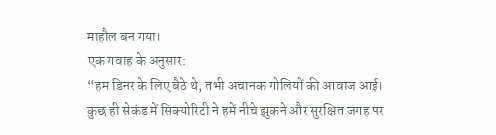माहौल बन गया।
एक गवाह के अनुसार:
“हम डिनर के लिए बैठे थे, तभी अचानक गोलियों की आवाज आई। कुछ ही सेकंड में सिक्योरिटी ने हमें नीचे झुकने और सुरक्षित जगह पर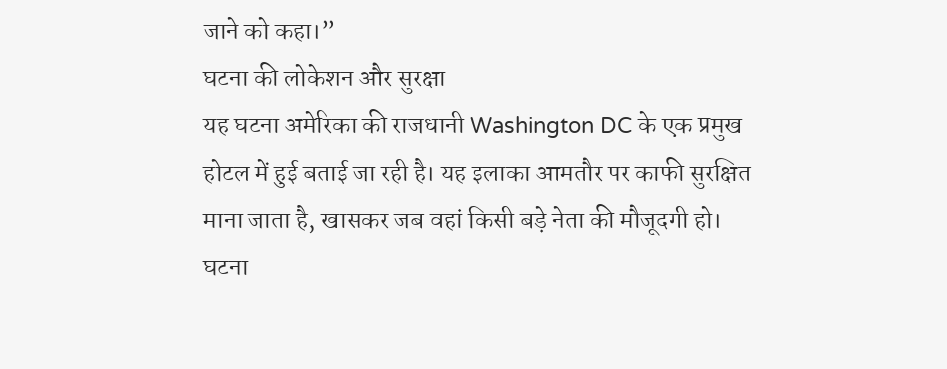जाने को कहा।”
घटना की लोकेशन और सुरक्षा
यह घटना अमेरिका की राजधानी Washington DC के एक प्रमुख होटल में हुई बताई जा रही है। यह इलाका आमतौर पर काफी सुरक्षित माना जाता है, खासकर जब वहां किसी बड़े नेता की मौजूदगी हो।
घटना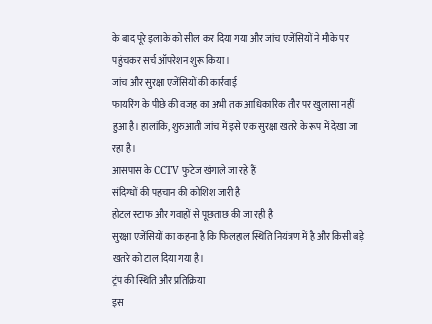के बाद पूरे इलाके को सील कर दिया गया और जांच एजेंसियों ने मौके पर पहुंचकर सर्च ऑपरेशन शुरू किया।
जांच और सुरक्षा एजेंसियों की कार्रवाई
फायरिंग के पीछे की वजह का अभी तक आधिकारिक तौर पर खुलासा नहीं हुआ है। हालांकि, शुरुआती जांच में इसे एक सुरक्षा खतरे के रूप में देखा जा रहा है।
आसपास के CCTV फुटेज खंगाले जा रहे हैं
संदिग्धों की पहचान की कोशिश जारी है
होटल स्टाफ और गवाहों से पूछताछ की जा रही है
सुरक्षा एजेंसियों का कहना है कि फिलहाल स्थिति नियंत्रण में है और किसी बड़े खतरे को टाल दिया गया है।
ट्रंप की स्थिति और प्रतिक्रिया
इस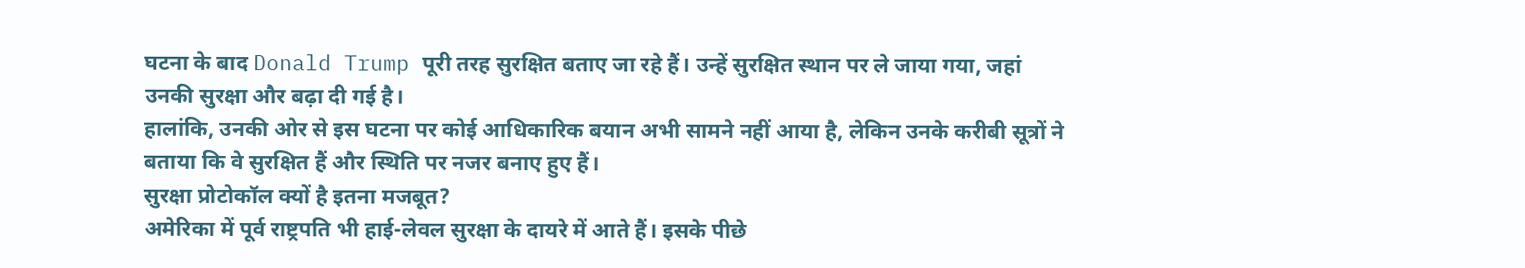घटना के बाद Donald Trump पूरी तरह सुरक्षित बताए जा रहे हैं। उन्हें सुरक्षित स्थान पर ले जाया गया, जहां उनकी सुरक्षा और बढ़ा दी गई है।
हालांकि, उनकी ओर से इस घटना पर कोई आधिकारिक बयान अभी सामने नहीं आया है, लेकिन उनके करीबी सूत्रों ने बताया कि वे सुरक्षित हैं और स्थिति पर नजर बनाए हुए हैं।
सुरक्षा प्रोटोकॉल क्यों है इतना मजबूत?
अमेरिका में पूर्व राष्ट्रपति भी हाई-लेवल सुरक्षा के दायरे में आते हैं। इसके पीछे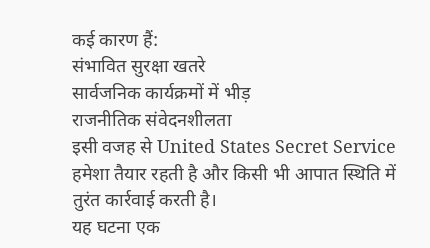कई कारण हैं:
संभावित सुरक्षा खतरे
सार्वजनिक कार्यक्रमों में भीड़
राजनीतिक संवेदनशीलता
इसी वजह से United States Secret Service हमेशा तैयार रहती है और किसी भी आपात स्थिति में तुरंत कार्रवाई करती है।
यह घटना एक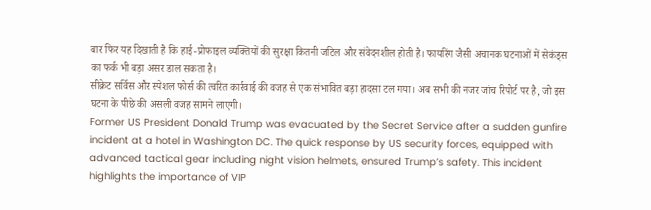बार फिर यह दिखाती है कि हाई-प्रोफाइल व्यक्तियों की सुरक्षा कितनी जटिल और संवेदनशील होती है। फायरिंग जैसी अचानक घटनाओं में सेकंड्स का फर्क भी बड़ा असर डाल सकता है।
सीक्रेट सर्विस और स्पेशल फोर्स की त्वरित कार्रवाई की वजह से एक संभावित बड़ा हादसा टल गया। अब सभी की नजर जांच रिपोर्ट पर है, जो इस घटना के पीछे की असली वजह सामने लाएगी।
Former US President Donald Trump was evacuated by the Secret Service after a sudden gunfire incident at a hotel in Washington DC. The quick response by US security forces, equipped with advanced tactical gear including night vision helmets, ensured Trump’s safety. This incident highlights the importance of VIP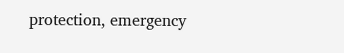protection, emergency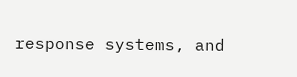response systems, and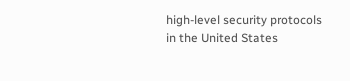high-level security protocols in the United States